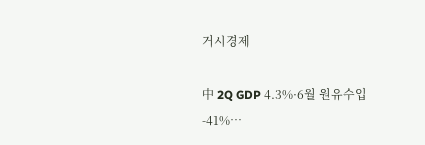거시경제

中 2Q GDP 4.3%·6월 원유수입 -41%…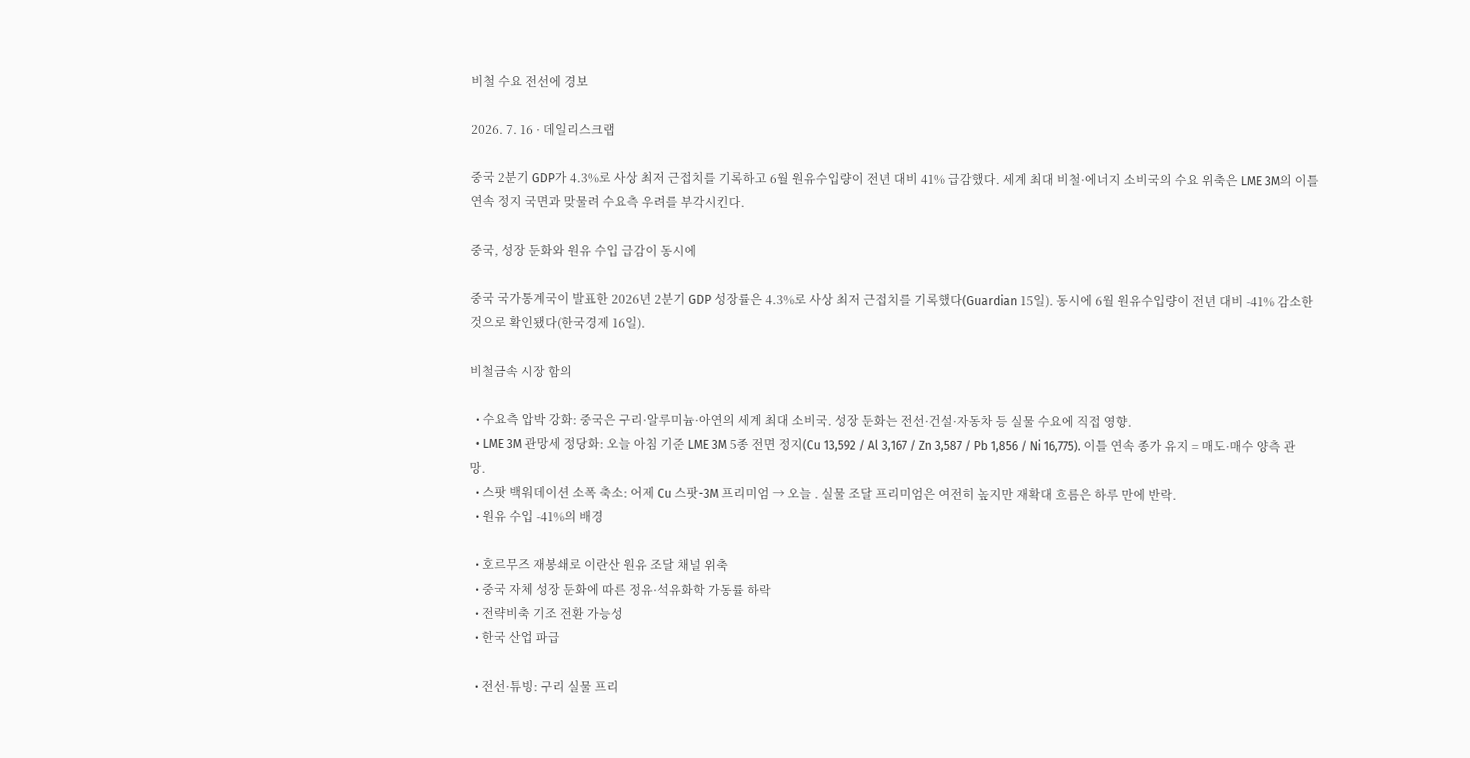비철 수요 전선에 경보

2026. 7. 16 · 데일리스크랩

중국 2분기 GDP가 4.3%로 사상 최저 근접치를 기록하고 6월 원유수입량이 전년 대비 41% 급감했다. 세계 최대 비철·에너지 소비국의 수요 위축은 LME 3M의 이틀 연속 정지 국면과 맞물려 수요측 우려를 부각시킨다.

중국, 성장 둔화와 원유 수입 급감이 동시에

중국 국가통계국이 발표한 2026년 2분기 GDP 성장률은 4.3%로 사상 최저 근접치를 기록했다(Guardian 15일). 동시에 6월 원유수입량이 전년 대비 -41% 감소한 것으로 확인됐다(한국경제 16일).

비철금속 시장 함의

  • 수요측 압박 강화: 중국은 구리·알루미늄·아연의 세계 최대 소비국. 성장 둔화는 전선·건설·자동차 등 실물 수요에 직접 영향.
  • LME 3M 관망세 정당화: 오늘 아침 기준 LME 3M 5종 전면 정지(Cu 13,592 / Al 3,167 / Zn 3,587 / Pb 1,856 / Ni 16,775). 이틀 연속 종가 유지 = 매도·매수 양측 관망.
  • 스팟 백워데이션 소폭 축소: 어제 Cu 스팟-3M 프리미엄 → 오늘 . 실물 조달 프리미엄은 여전히 높지만 재확대 흐름은 하루 만에 반락.
  • 원유 수입 -41%의 배경

  • 호르무즈 재봉쇄로 이란산 원유 조달 채널 위축
  • 중국 자체 성장 둔화에 따른 정유·석유화학 가동률 하락
  • 전략비축 기조 전환 가능성
  • 한국 산업 파급

  • 전선·튜빙: 구리 실물 프리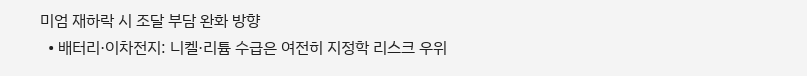미엄 재하락 시 조달 부담 완화 방향
  • 배터리·이차전지: 니켈·리튬 수급은 여전히 지정학 리스크 우위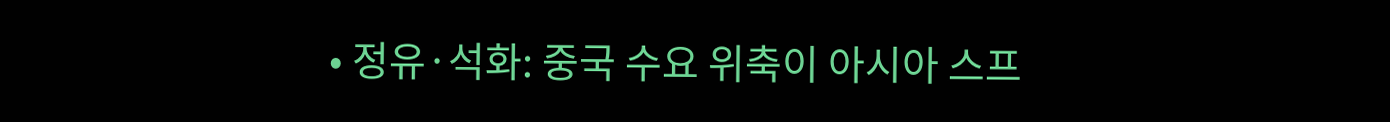• 정유·석화: 중국 수요 위축이 아시아 스프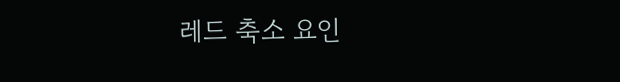레드 축소 요인